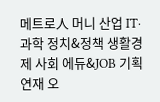메트로人 머니 산업 IT·과학 정치&정책 생활경제 사회 에듀&JOB 기획연재 오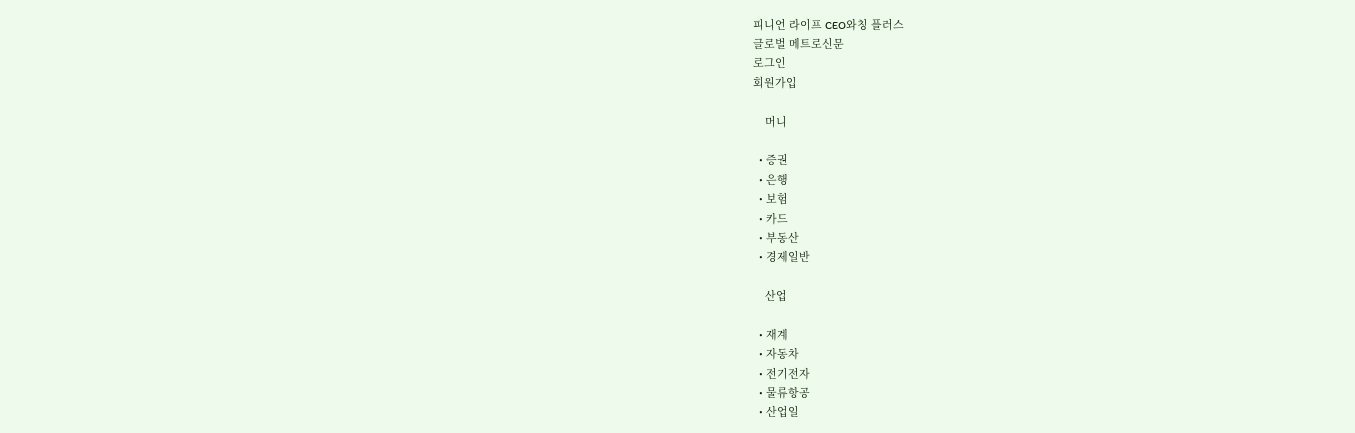피니언 라이프 CEO와칭 플러스
글로벌 메트로신문
로그인
회원가입

    머니

  • 증권
  • 은행
  • 보험
  • 카드
  • 부동산
  • 경제일반

    산업

  • 재계
  • 자동차
  • 전기전자
  • 물류항공
  • 산업일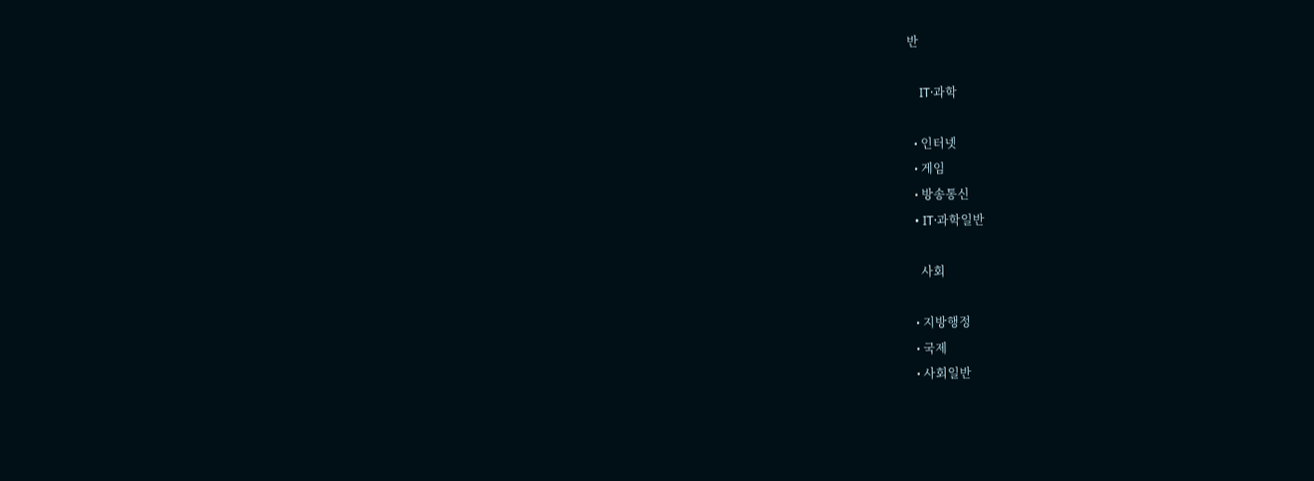반

    IT·과학

  • 인터넷
  • 게임
  • 방송통신
  • IT·과학일반

    사회

  • 지방행정
  • 국제
  • 사회일반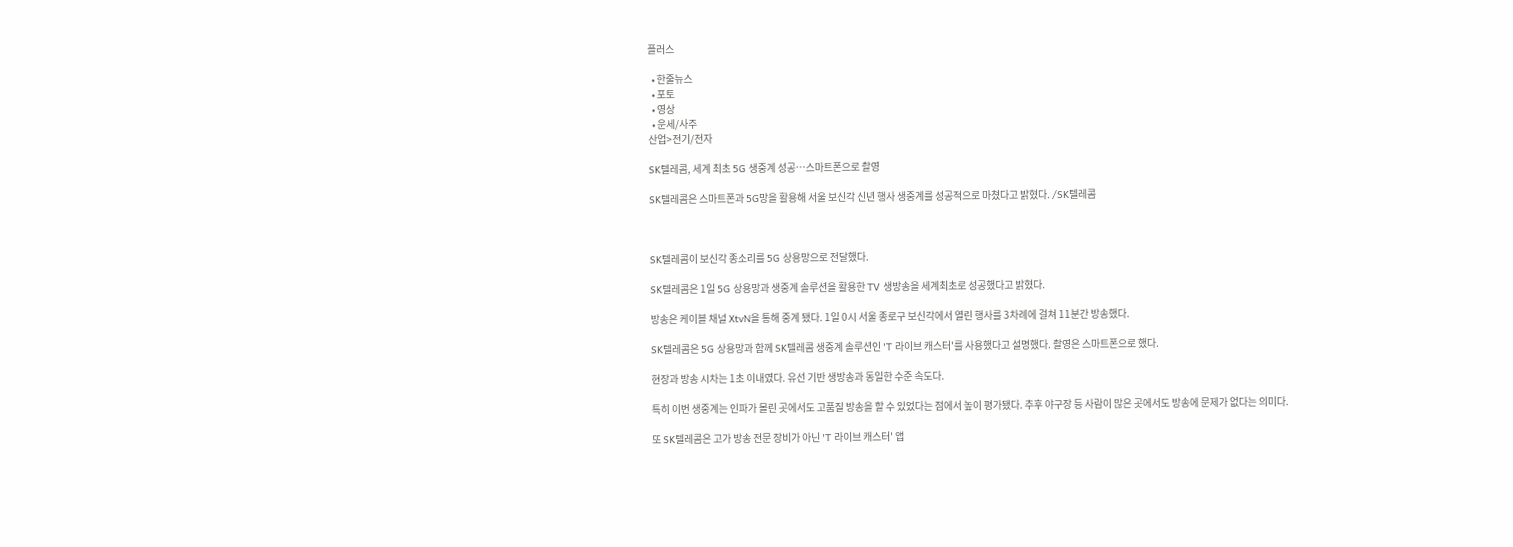플러스

  • 한줄뉴스
  • 포토
  • 영상
  • 운세/사주
산업>전기/전자

SK텔레콤, 세계 최초 5G 생중계 성공…스마트폰으로 촬영

SK텔레콤은 스마트폰과 5G망을 활용해 서울 보신각 신년 행사 생중계를 성공적으로 마쳤다고 밝혔다. /SK텔레콤



SK텔레콤이 보신각 종소리를 5G 상용망으로 전달했다.

SK텔레콤은 1일 5G 상용망과 생중계 솔루션을 활용한 TV 생방송을 세계최초로 성공했다고 밝혔다.

방송은 케이블 채널 XtvN을 통해 중계 됐다. 1일 0시 서울 종로구 보신각에서 열린 행사를 3차례에 걸쳐 11분간 방송했다.

SK텔레콤은 5G 상용망과 함께 SK텔레콤 생중계 솔루션인 'T 라이브 캐스터'를 사용했다고 설명했다. 촬영은 스마트폰으로 했다.

현장과 방송 시차는 1초 이내였다. 유선 기반 생방송과 동일한 수준 속도다.

특히 이번 생중계는 인파가 몰린 곳에서도 고품질 방송을 할 수 있었다는 점에서 높이 평가됐다. 추후 야구장 등 사람이 많은 곳에서도 방송에 문제가 없다는 의미다.

또 SK텔레콤은 고가 방송 전문 장비가 아닌 'T 라이브 캐스터' 앱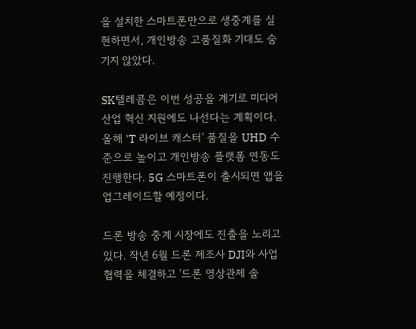을 설치한 스마트폰만으로 생중계를 실현하면서, 개인방송 고품질화 기대도 숨기지 않았다.

SK텔레콤은 이번 성공을 계기로 미디어 산업 혁신 지원에도 나선다는 계획이다. 올해 'T 라이브 캐스터' 품질을 UHD 수준으로 높이고 개인방송 플랫폼 연동도 진행한다. 5G 스마트폰이 출시되면 앱을 업그레이드할 예정이다.

드론 방송 중계 시장에도 진출을 노리고 있다. 작년 6월 드론 제조사 DJI와 사업협력을 체결하고 '드론 영상관제 솔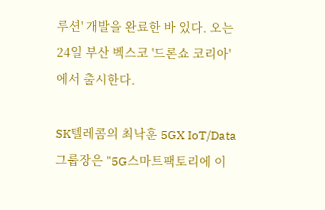루션' 개발을 완료한 바 있다. 오는 24일 부산 벡스코 '드론쇼 코리아'에서 출시한다.

SK텔레콤의 최낙훈 5GX IoT/Data그룹장은 "5G스마트팩토리에 이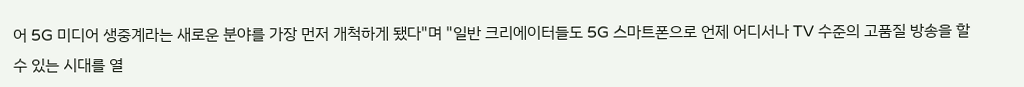어 5G 미디어 생중계라는 새로운 분야를 가장 먼저 개척하게 됐다"며 "일반 크리에이터들도 5G 스마트폰으로 언제 어디서나 TV 수준의 고품질 방송을 할 수 있는 시대를 열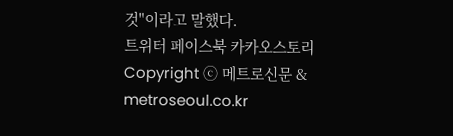것"이라고 말했다.
트위터 페이스북 카카오스토리 Copyright ⓒ 메트로신문 & metroseoul.co.kr